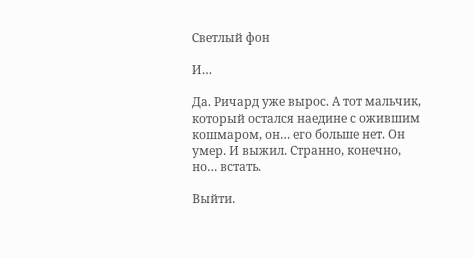Светлый фон

И…

Да. Ричард уже вырос. А тот мальчик, который остался наедине с ожившим кошмаром, он… его больше нет. Он умер. И выжил. Странно, конечно, но… встать.

Выйти.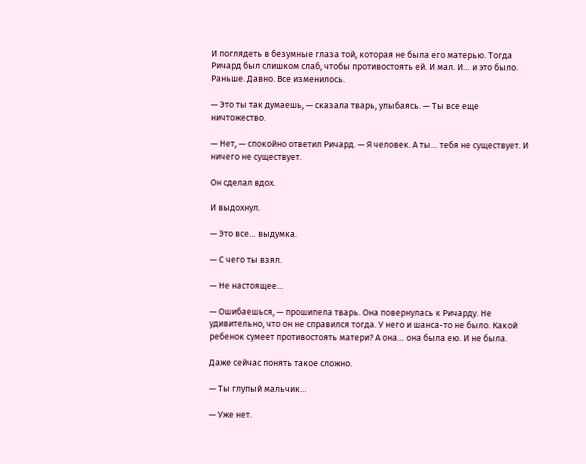И поглядеть в безумные глаза той, которая не была его матерью. Тогда Ричард был слишком слаб, чтобы противостоять ей. И мал. И… и это было. Раньше. Давно. Все изменилось.

— Это ты так думаешь, — сказала тварь, улыбаясь. — Ты все еще ничтожество.

— Нет, — спокойно ответил Ричард. — Я человек. А ты… тебя не существует. И ничего не существует.

Он сделал вдох.

И выдохнул.

— Это все… выдумка.

— С чего ты взял.

— Не настоящее…

— Ошибаешься, — прошипела тварь. Она повернулась к Ричарду. Не удивительно, что он не справился тогда. У него и шанса-то не было. Какой ребенок сумеет противостоять матери? А она… она была ею. И не была.

Даже сейчас понять такое сложно.

— Ты глупый мальчик…

— Уже нет.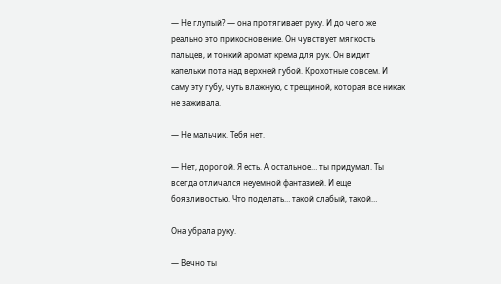— Не глупый? — она протягивает руку. И до чего же реально это прикосновение. Он чувствует мягкость пальцев, и тонкий аромат крема для рук. Он видит капельки пота над верхней губой. Крохотные совсем. И саму эту губу, чуть влажную, с трещиной, которая все никак не заживала.

— Не мальчик. Тебя нет.

— Нет, дорогой. Я есть. А остальное… ты придумал. Ты всегда отличался неуемной фантазией. И еще боязливостью. Что поделать… такой слабый, такой…

Она убрала руку.

— Вечно ты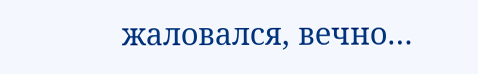жаловался, вечно…